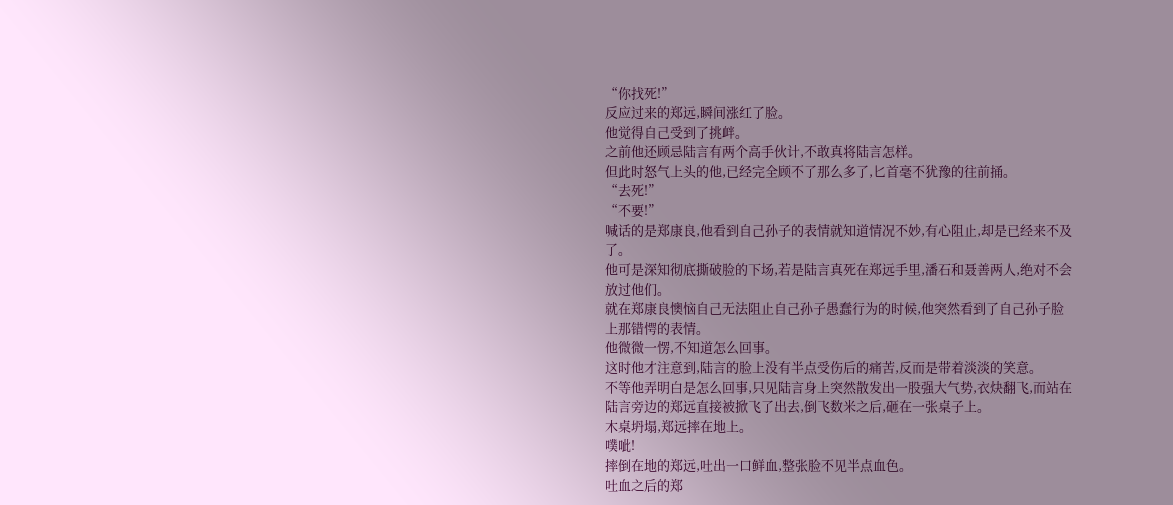“你找死!”
反应过来的郑远,瞬间涨红了脸。
他觉得自己受到了挑衅。
之前他还顾忌陆言有两个高手伙计,不敢真将陆言怎样。
但此时怒气上头的他,已经完全顾不了那么多了,匕首毫不犹豫的往前捅。
“去死!”
“不要!”
喊话的是郑康良,他看到自己孙子的表情就知道情况不妙,有心阻止,却是已经来不及了。
他可是深知彻底撕破脸的下场,若是陆言真死在郑远手里,潘石和聂善两人,绝对不会放过他们。
就在郑康良懊恼自己无法阻止自己孙子愚蠢行为的时候,他突然看到了自己孙子脸上那错愕的表情。
他微微一愣,不知道怎么回事。
这时他才注意到,陆言的脸上没有半点受伤后的痛苦,反而是带着淡淡的笑意。
不等他弄明白是怎么回事,只见陆言身上突然散发出一股强大气势,衣炔翻飞,而站在陆言旁边的郑远直接被掀飞了出去,倒飞数米之后,砸在一张桌子上。
木桌坍塌,郑远摔在地上。
噗呲!
摔倒在地的郑远,吐出一口鲜血,整张脸不见半点血色。
吐血之后的郑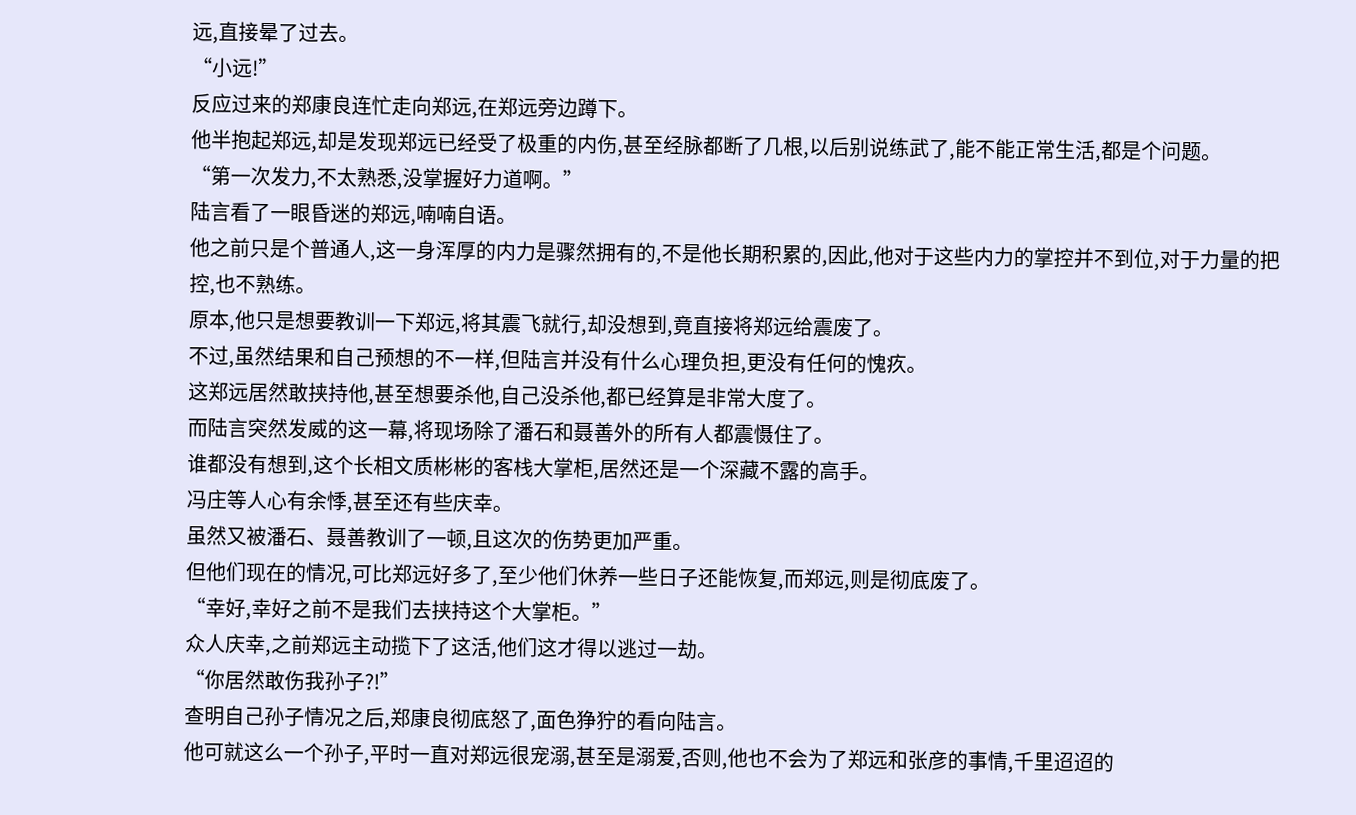远,直接晕了过去。
“小远!”
反应过来的郑康良连忙走向郑远,在郑远旁边蹲下。
他半抱起郑远,却是发现郑远已经受了极重的内伤,甚至经脉都断了几根,以后别说练武了,能不能正常生活,都是个问题。
“第一次发力,不太熟悉,没掌握好力道啊。”
陆言看了一眼昏迷的郑远,喃喃自语。
他之前只是个普通人,这一身浑厚的内力是骤然拥有的,不是他长期积累的,因此,他对于这些内力的掌控并不到位,对于力量的把控,也不熟练。
原本,他只是想要教训一下郑远,将其震飞就行,却没想到,竟直接将郑远给震废了。
不过,虽然结果和自己预想的不一样,但陆言并没有什么心理负担,更没有任何的愧疚。
这郑远居然敢挟持他,甚至想要杀他,自己没杀他,都已经算是非常大度了。
而陆言突然发威的这一幕,将现场除了潘石和聂善外的所有人都震慑住了。
谁都没有想到,这个长相文质彬彬的客栈大掌柜,居然还是一个深藏不露的高手。
冯庄等人心有余悸,甚至还有些庆幸。
虽然又被潘石、聂善教训了一顿,且这次的伤势更加严重。
但他们现在的情况,可比郑远好多了,至少他们休养一些日子还能恢复,而郑远,则是彻底废了。
“幸好,幸好之前不是我们去挟持这个大掌柜。”
众人庆幸,之前郑远主动揽下了这活,他们这才得以逃过一劫。
“你居然敢伤我孙子?!”
查明自己孙子情况之后,郑康良彻底怒了,面色狰狞的看向陆言。
他可就这么一个孙子,平时一直对郑远很宠溺,甚至是溺爱,否则,他也不会为了郑远和张彦的事情,千里迢迢的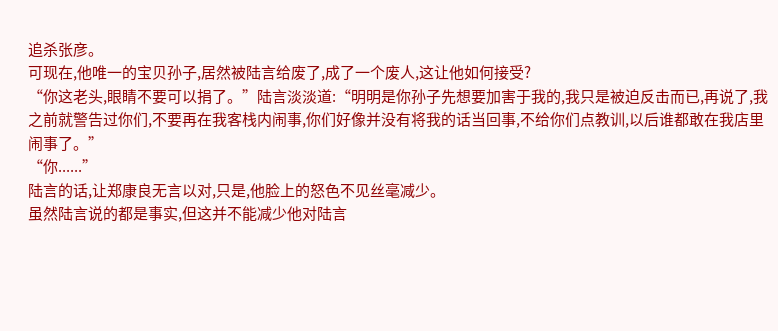追杀张彦。
可现在,他唯一的宝贝孙子,居然被陆言给废了,成了一个废人,这让他如何接受?
“你这老头,眼睛不要可以捐了。”陆言淡淡道:“明明是你孙子先想要加害于我的,我只是被迫反击而已,再说了,我之前就警告过你们,不要再在我客栈内闹事,你们好像并没有将我的话当回事,不给你们点教训,以后谁都敢在我店里闹事了。”
“你......”
陆言的话,让郑康良无言以对,只是,他脸上的怒色不见丝毫减少。
虽然陆言说的都是事实,但这并不能减少他对陆言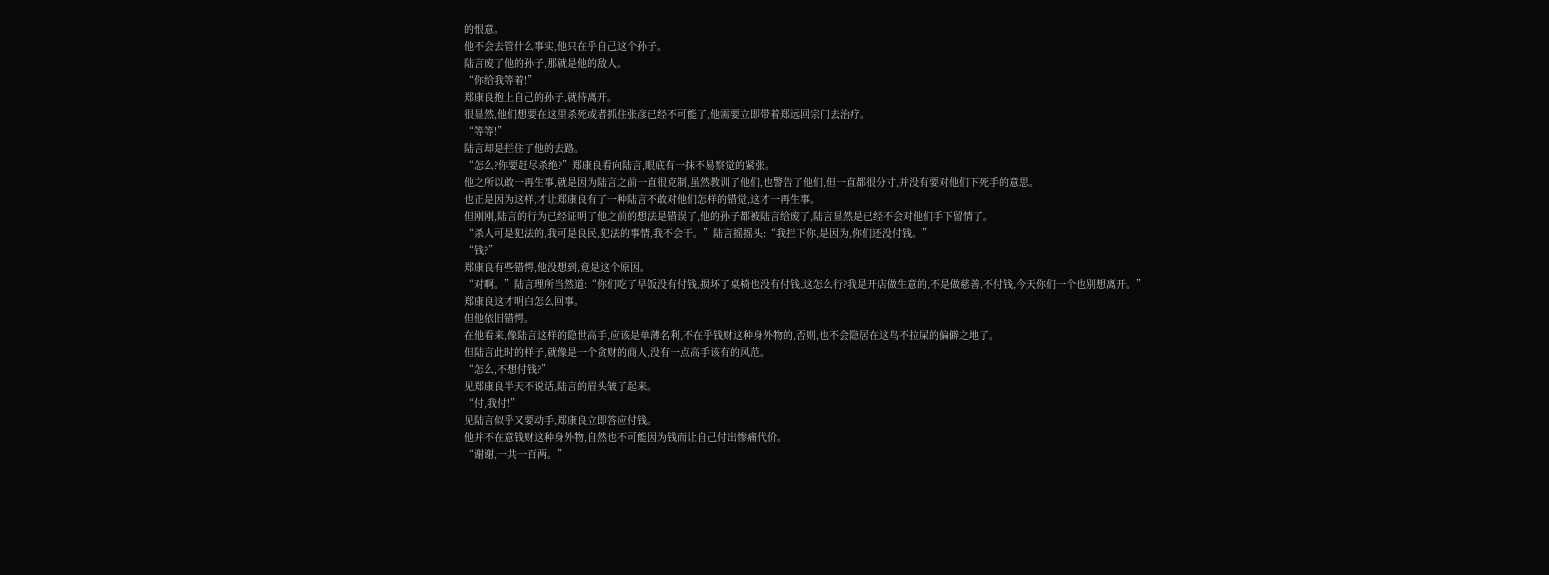的恨意。
他不会去管什么事实,他只在乎自己这个孙子。
陆言废了他的孙子,那就是他的敌人。
“你给我等着!”
郑康良抱上自己的孙子,就待离开。
很显然,他们想要在这里杀死或者抓住张彦已经不可能了,他需要立即带着郑远回宗门去治疗。
“等等!”
陆言却是拦住了他的去路。
“怎么?你要赶尽杀绝?”郑康良看向陆言,眼底有一抹不易察觉的紧张。
他之所以敢一再生事,就是因为陆言之前一直很克制,虽然教训了他们,也警告了他们,但一直都很分寸,并没有要对他们下死手的意思。
也正是因为这样,才让郑康良有了一种陆言不敢对他们怎样的错觉,这才一再生事。
但刚刚,陆言的行为已经证明了他之前的想法是错误了,他的孙子都被陆言给废了,陆言显然是已经不会对他们手下留情了。
“杀人可是犯法的,我可是良民,犯法的事情,我不会干。”陆言摇摇头:“我拦下你,是因为,你们还没付钱。”
“钱?”
郑康良有些错愕,他没想到,竟是这个原因。
“对啊。”陆言理所当然道:“你们吃了早饭没有付钱,损坏了桌椅也没有付钱,这怎么行?我是开店做生意的,不是做慈善,不付钱,今天你们一个也别想离开。”
郑康良这才明白怎么回事。
但他依旧错愕。
在他看来,像陆言这样的隐世高手,应该是单薄名利,不在乎钱财这种身外物的,否则,也不会隐居在这鸟不拉屎的偏僻之地了。
但陆言此时的样子,就像是一个贪财的商人,没有一点高手该有的风范。
“怎么,不想付钱?”
见郑康良半天不说话,陆言的眉头皱了起来。
“付,我付!”
见陆言似乎又要动手,郑康良立即答应付钱。
他并不在意钱财这种身外物,自然也不可能因为钱而让自己付出惨痛代价。
“谢谢,一共一百两。”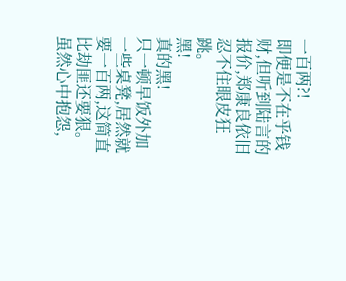一百两?!
即便是不在乎钱财,但听到陆言的报价,郑康良依旧忍不住眼皮狂跳。
黑!
真的黑!
只一顿早饭外加一些桌凳,居然就要一百两,这简直比劫匪还要狠。
虽然心中抱怨,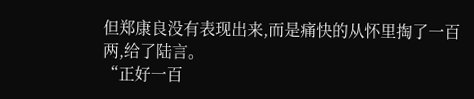但郑康良没有表现出来,而是痛快的从怀里掏了一百两,给了陆言。
“正好一百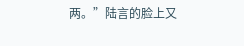两。”陆言的脸上又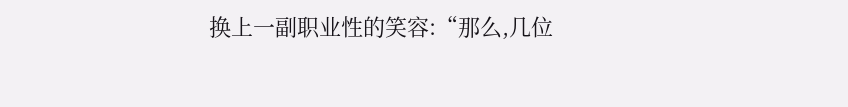换上一副职业性的笑容:“那么,几位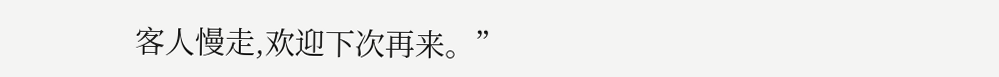客人慢走,欢迎下次再来。”